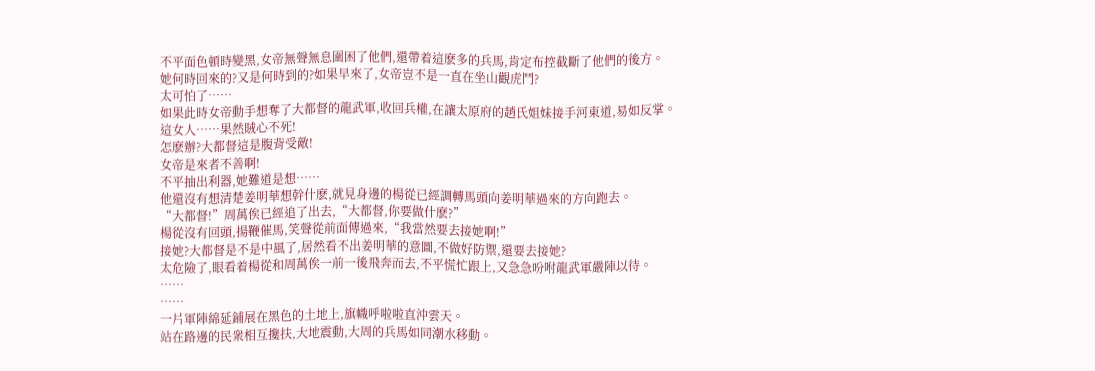不平面色頓時變黑,女帝無聲無息圍困了他們,還帶着這麽多的兵馬,肯定布控截斷了他們的後方。
她何時回來的?又是何時到的?如果早來了,女帝豈不是一直在坐山觀虎鬥?
太可怕了……
如果此時女帝動手想奪了大都督的龍武軍,收回兵權,在讓太原府的趙氏姐妹接手河東道,易如反掌。
這女人……果然賊心不死!
怎麽辦?大都督這是腹背受敵!
女帝是來者不善啊!
不平抽出利器,她難道是想……
他還沒有想清楚姜明華想幹什麽,就見身邊的楊從已經調轉馬頭向姜明華過來的方向跑去。
“大都督!”周萬俟已經追了出去,“大都督,你要做什麽?”
楊從沒有回頭,揚鞭催馬,笑聲從前面傳過來,“我當然要去接她啊!”
接她?大都督是不是中風了,居然看不出姜明華的意圖,不做好防禦,還要去接她?
太危險了,眼看着楊從和周萬俟一前一後飛奔而去,不平慌忙跟上,又急急吩咐龍武軍嚴陣以待。
……
……
一片軍陣綿延鋪展在黑色的土地上,旗幟呼啦啦直沖雲天。
站在路邊的民衆相互攙扶,大地震動,大周的兵馬如同潮水移動。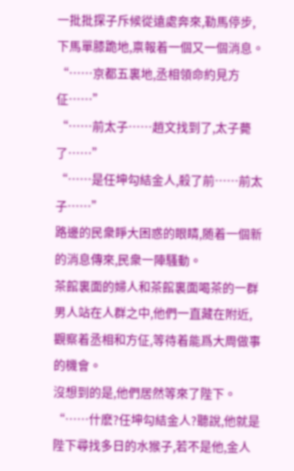一批批探子斥候從遠處奔來,勒馬停步,下馬單膝跪地,禀報着一個又一個消息。
“……京都五裏地,丞相領命約見方佂……”
“……前太子……趙文找到了,太子薨了……”
“……是任坤勾結金人,殺了前……前太子……”
路邊的民衆睜大困惑的眼睛,随着一個新的消息傳來,民衆一陣騷動。
茶館裏面的婦人和茶館裏面喝茶的一群男人站在人群之中,他們一直藏在附近,觀察着丞相和方佂,等待着能爲大周做事的機會。
沒想到的是,他們居然等來了陛下。
“……什麽?任坤勾結金人?聽說,他就是陛下尋找多日的水猴子,若不是他,金人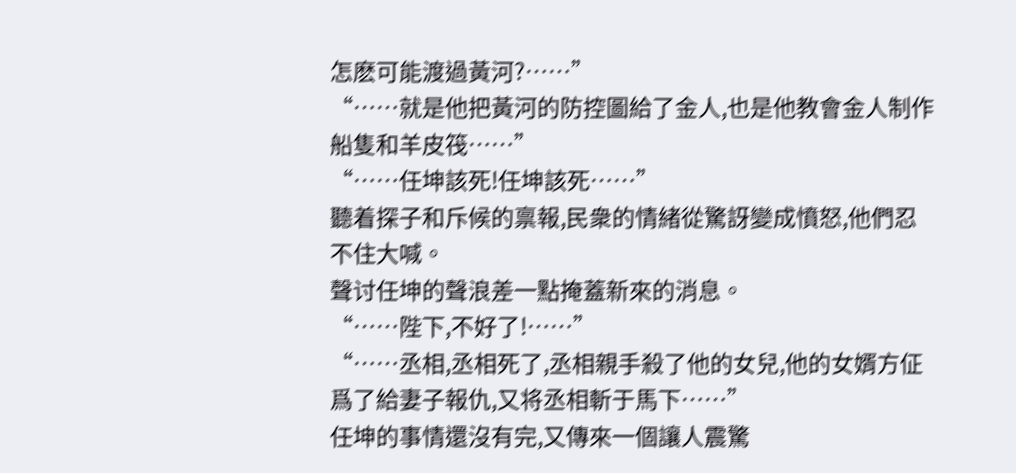怎麽可能渡過黃河?……”
“……就是他把黃河的防控圖給了金人,也是他教會金人制作船隻和羊皮筏……”
“……任坤該死!任坤該死……”
聽着探子和斥候的禀報,民衆的情緒從驚訝變成憤怒,他們忍不住大喊。
聲讨任坤的聲浪差一點掩蓋新來的消息。
“……陛下,不好了!……”
“……丞相,丞相死了,丞相親手殺了他的女兒,他的女婿方佂爲了給妻子報仇,又将丞相斬于馬下……”
任坤的事情還沒有完,又傳來一個讓人震驚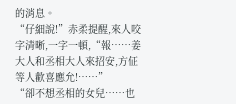的消息。
“仔細說!”赤柔提醒,來人咬字清晰,一字一頓,“報……姜大人和丞相大人來招安,方佂等人歡喜應允!……”
“卻不想丞相的女兒……也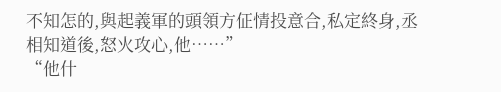不知怎的,與起義軍的頭領方佂情投意合,私定終身,丞相知道後,怒火攻心,他……”
“他什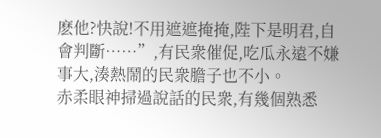麽他?快說!不用遮遮掩掩,陛下是明君,自會判斷……”,有民衆催促,吃瓜永遠不嫌事大,湊熱鬧的民衆膽子也不小。
赤柔眼神掃過說話的民衆,有幾個熟悉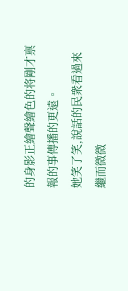的身影正繪聲繪色的将剛才禀報的事傳播的更遠。
她笑了笑,說話的民衆看過來繼而微微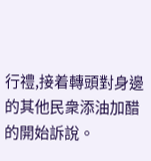行禮,接着轉頭對身邊的其他民衆添油加醋的開始訴說。